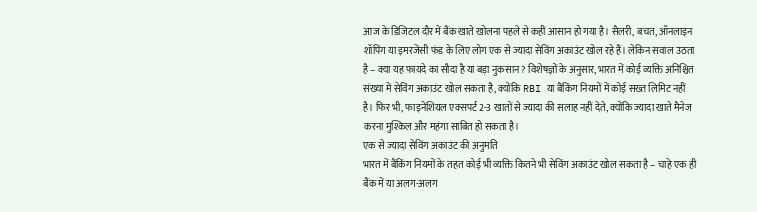आज के डिजिटल दौर में बैंक खाते खोलना पहले से कहीं आसान हो गया है। सैलरी, बचत, ऑनलाइन शॉपिंग या इमरजेंसी फंड के लिए लोग एक से ज्यादा सेविंग अकाउंट खोल रहे हैं। लेकिन सवाल उठता है – क्या यह फायदे का सौदा है या बड़ा नुकसान? विशेषज्ञों के अनुसार, भारत में कोई व्यक्ति अनिश्चित संख्या में सेविंग अकाउंट खोल सकता है, क्योंकि RBI या बैंकिंग नियमों में कोई सख्त लिमिट नहीं है। फिर भी, फाइनेंशियल एक्सपर्ट 2-3 खातों से ज्यादा की सलाह नहीं देते, क्योंकि ज्यादा खाते मैनेज करना मुश्किल और महंगा साबित हो सकता है।
एक से ज्यादा सेविंग अकाउंट की अनुमति
भारत में बैंकिंग नियमों के तहत कोई भी व्यक्ति कितने भी सेविंग अकाउंट खोल सकता है – चाहे एक ही बैंक में या अलग-अलग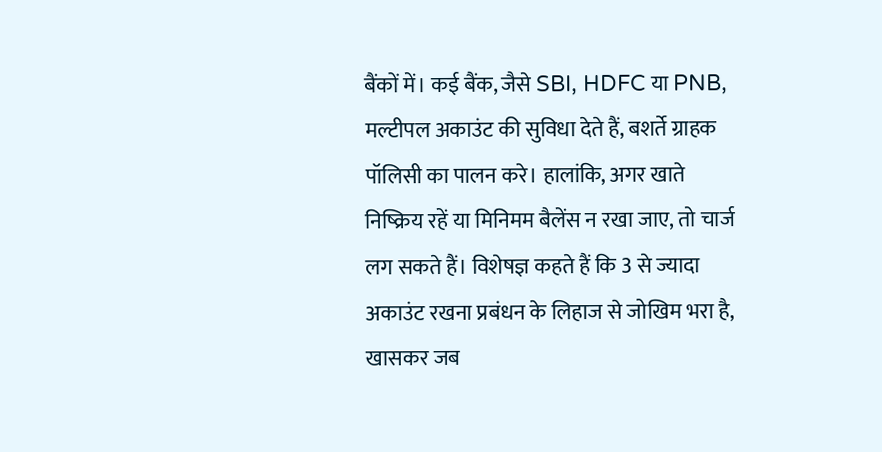बैंकों में। कई बैंक, जैसे SBI, HDFC या PNB, मल्टीपल अकाउंट की सुविधा देते हैं, बशर्ते ग्राहक पॉलिसी का पालन करे। हालांकि, अगर खाते निष्क्रिय रहें या मिनिमम बैलेंस न रखा जाए, तो चार्ज लग सकते हैं। विशेषज्ञ कहते हैं कि 3 से ज्यादा अकाउंट रखना प्रबंधन के लिहाज से जोखिम भरा है, खासकर जब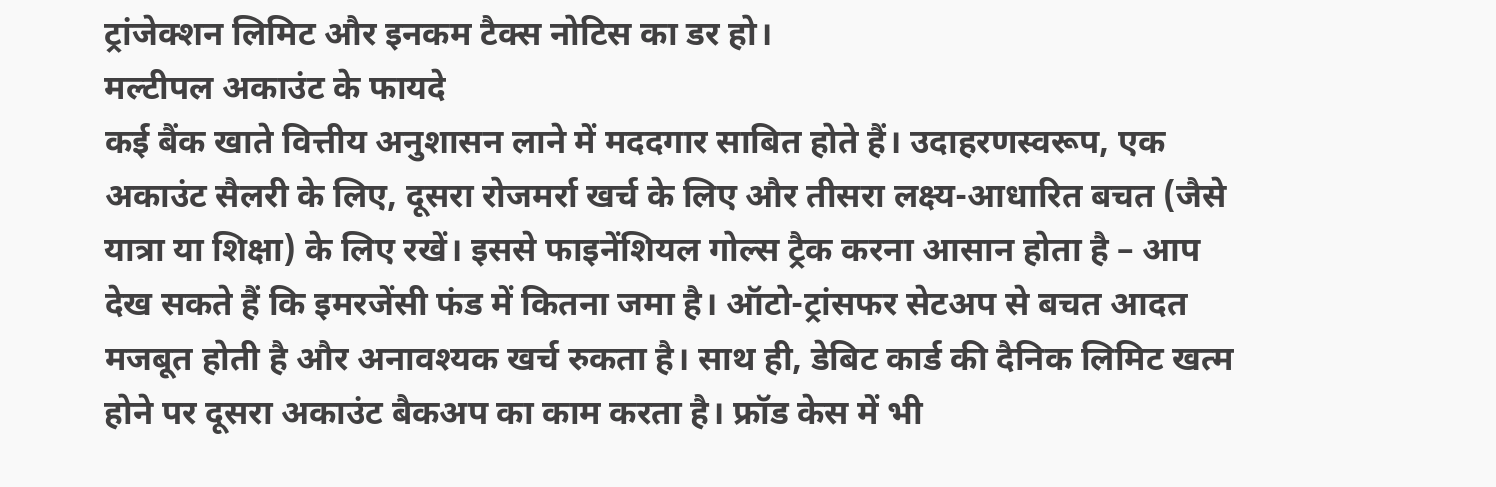ट्रांजेक्शन लिमिट और इनकम टैक्स नोटिस का डर हो।
मल्टीपल अकाउंट के फायदे
कई बैंक खाते वित्तीय अनुशासन लाने में मददगार साबित होते हैं। उदाहरणस्वरूप, एक अकाउंट सैलरी के लिए, दूसरा रोजमर्रा खर्च के लिए और तीसरा लक्ष्य-आधारित बचत (जैसे यात्रा या शिक्षा) के लिए रखें। इससे फाइनेंशियल गोल्स ट्रैक करना आसान होता है – आप देख सकते हैं कि इमरजेंसी फंड में कितना जमा है। ऑटो-ट्रांसफर सेटअप से बचत आदत मजबूत होती है और अनावश्यक खर्च रुकता है। साथ ही, डेबिट कार्ड की दैनिक लिमिट खत्म होने पर दूसरा अकाउंट बैकअप का काम करता है। फ्रॉड केस में भी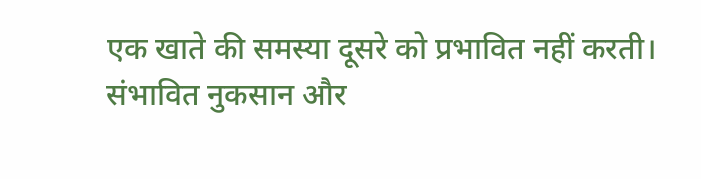एक खाते की समस्या दूसरे को प्रभावित नहीं करती।
संभावित नुकसान और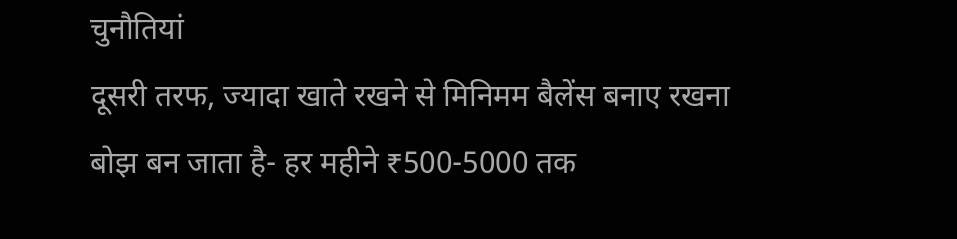चुनौतियां
दूसरी तरफ, ज्यादा खाते रखने से मिनिमम बैलेंस बनाए रखना बोझ बन जाता है- हर महीने ₹500-5000 तक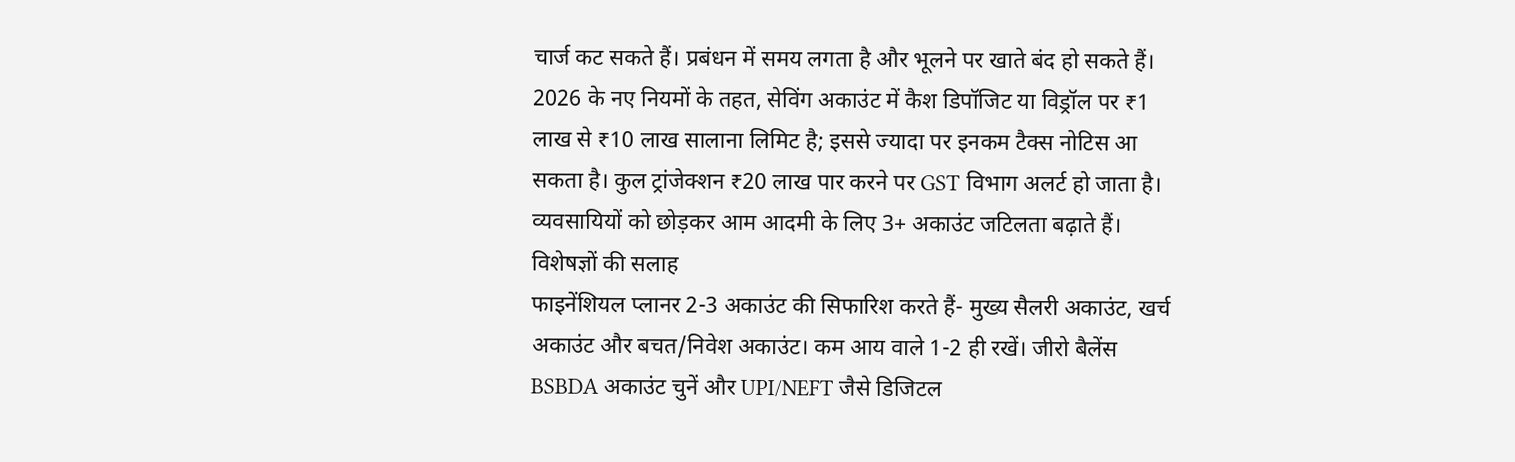चार्ज कट सकते हैं। प्रबंधन में समय लगता है और भूलने पर खाते बंद हो सकते हैं। 2026 के नए नियमों के तहत, सेविंग अकाउंट में कैश डिपॉजिट या विड्रॉल पर ₹1 लाख से ₹10 लाख सालाना लिमिट है; इससे ज्यादा पर इनकम टैक्स नोटिस आ सकता है। कुल ट्रांजेक्शन ₹20 लाख पार करने पर GST विभाग अलर्ट हो जाता है। व्यवसायियों को छोड़कर आम आदमी के लिए 3+ अकाउंट जटिलता बढ़ाते हैं।
विशेषज्ञों की सलाह
फाइनेंशियल प्लानर 2-3 अकाउंट की सिफारिश करते हैं- मुख्य सैलरी अकाउंट, खर्च अकाउंट और बचत/निवेश अकाउंट। कम आय वाले 1-2 ही रखें। जीरो बैलेंस BSBDA अकाउंट चुनें और UPI/NEFT जैसे डिजिटल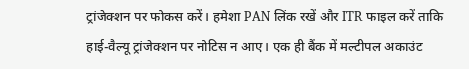ट्रांजेक्शन पर फोकस करें। हमेशा PAN लिंक रखें और ITR फाइल करें ताकि हाई-वैल्यू ट्रांजेक्शन पर नोटिस न आए। एक ही बैंक में मल्टीपल अकाउंट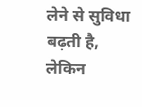लेने से सुविधा बढ़ती है, लेकिन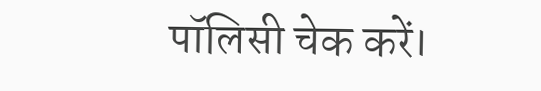पॉलिसी चेक करें।